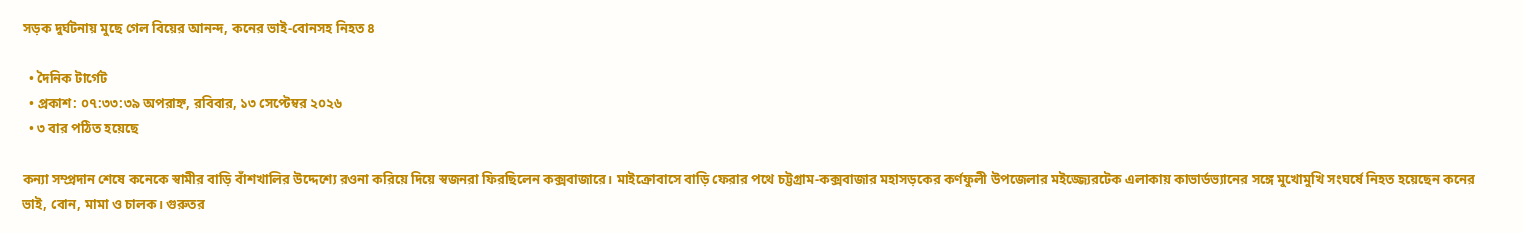সড়ক দুর্ঘটনায় মুছে গেল বিয়ের আনন্দ, কনের ভাই-বোনসহ নিহত ৪

  • দৈনিক টার্গেট
  • প্রকাশ: ০৭:৩৩:৩৯ অপরাহ্ন, রবিবার, ১৩ সেপ্টেম্বর ২০২৬
  • ৩ বার পঠিত হয়েছে

কন্যা সম্প্রদান শেষে কনেকে স্বামীর বাড়ি বাঁশখালির উদ্দেশ্যে রওনা করিয়ে দিয়ে স্বজনরা ফিরছিলেন কক্সবাজারে। মাইক্রোবাসে বাড়ি ফেরার পথে চট্টগ্রাম-কক্সবাজার মহাসড়কের কর্ণফুলী উপজেলার মইজ্জ্যেরটেক এলাকায় কাভার্ডভ্যানের সঙ্গে মুখোমুখি সংঘর্ষে নিহত হয়েছেন কনের ভাই, বোন, মামা ও চালক। গুরুতর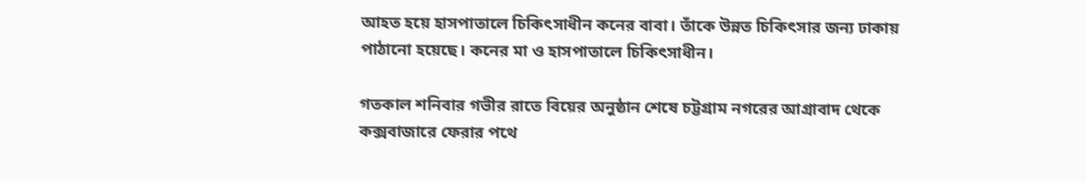আহত হয়ে হাসপাতালে চিকিৎসাধীন কনের বাবা। তাঁকে উন্নত চিকিৎসার জন্য ঢাকায় পাঠানো হয়েছে। কনের মা ও হাসপাতালে চিকিৎসাধীন।

গতকাল শনিবার গভীর রাতে বিয়ের অনুষ্ঠান শেষে চট্টগ্রাম নগরের আগ্রাবাদ থেকে কক্সবাজারে ফেরার পথে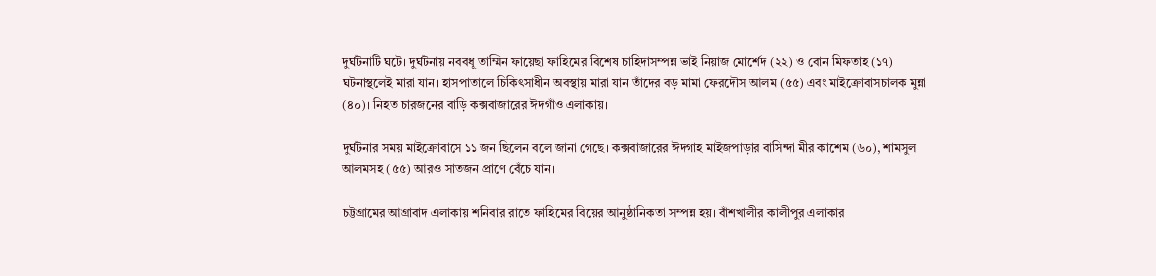দুর্ঘটনাটি ঘটে। দুর্ঘটনায় নববধূ তাম্মিন ফায়েছা ফাহিমের বিশেষ চাহিদাসম্পন্ন ভাই নিয়াজ মোর্শেদ (২২) ও বোন মিফতাহ (১৭) ঘটনাস্থলেই মারা যান। হাসপাতালে চিকিৎসাধীন অবস্থায় মারা যান তাঁদের বড় মামা ফেরদৌস আলম (৫৫) এবং মাইক্রোবাসচালক মুন্না (৪০)। নিহত চারজনের বাড়ি কক্সবাজারের ঈদগাঁও এলাকায়।

দুর্ঘটনার সময় মাইক্রোবাসে ১১ জন ছিলেন বলে জানা গেছে। কক্সবাজারের ঈদগাহ মাইজপাড়ার বাসিন্দা মীর কাশেম (৬০), শামসুল আলমসহ (৫৫) আরও সাতজন প্রাণে বেঁচে যান।

চট্টগ্রামের আগ্রাবাদ এলাকায় শনিবার রাতে ফাহিমের বিয়ের আনুষ্ঠানিকতা সম্পন্ন হয়। বাঁশখালীর কালীপুর এলাকার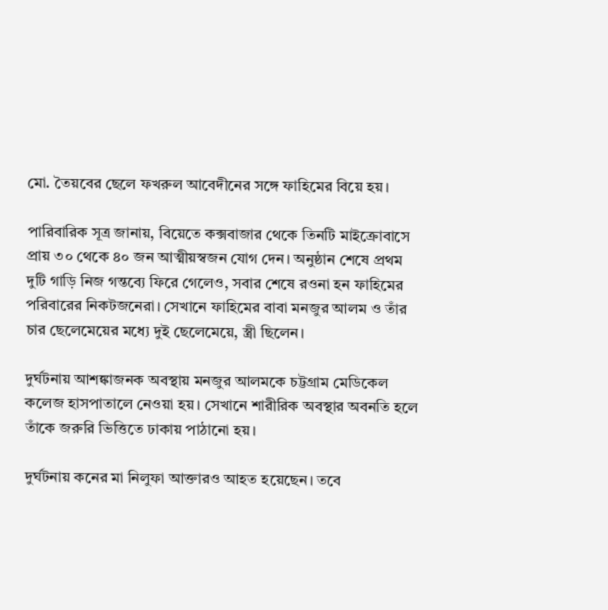মো. তৈয়বের ছেলে ফখরুল আবেদীনের সঙ্গে ফাহিমের বিয়ে হয়।

পারিবারিক সূত্র জানায়, বিয়েতে কক্সবাজার থেকে তিনটি মাইক্রোবাসে প্রায় ৩০ থেকে ৪০ জন আত্মীয়স্বজন যোগ দেন। অনুষ্ঠান শেষে প্রথম দুটি গাড়ি নিজ গন্তব্যে ফিরে গেলেও, সবার শেষে রওনা হন ফাহিমের পরিবারের নিকটজনেরা। সেখানে ফাহিমের বাবা মনজুর আলম ও তাঁর চার ছেলেমেয়ের মধ্যে দুই ছেলেমেয়ে, স্ত্রী ছিলেন।

দুর্ঘটনায় আশঙ্কাজনক অবস্থায় মনজুর আলমকে চট্টগ্রাম মেডিকেল কলেজ হাসপাতালে নেওয়া হয়। সেখানে শারীরিক অবস্থার অবনতি হলে তাঁকে জরুরি ভিত্তিতে ঢাকায় পাঠানো হয়।

দুর্ঘটনায় কনের মা নিলুফা আক্তারও আহত হয়েছেন। তবে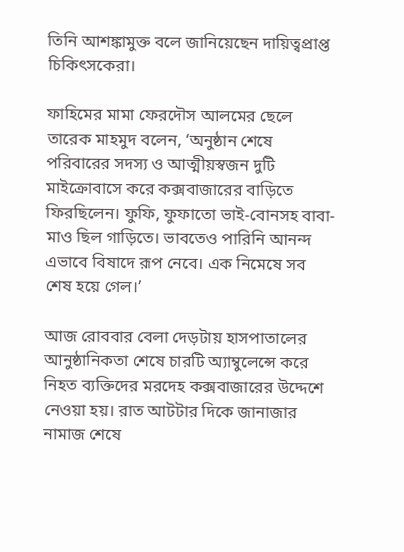তিনি আশঙ্কামুক্ত বলে জানিয়েছেন দায়িত্বপ্রাপ্ত চিকিৎসকেরা।

ফাহিমের মামা ফেরদৌস আলমের ছেলে তারেক মাহমুদ বলেন, ‘অনুষ্ঠান শেষে পরিবারের সদস্য ও আত্মীয়স্বজন দুটি মাইক্রোবাসে করে কক্সবাজারের বাড়িতে ফিরছিলেন। ফুফি, ফুফাতো ভাই-বোনসহ বাবা-মাও ছিল গাড়িতে। ভাবতেও পারিনি আনন্দ এভাবে বিষাদে রূপ নেবে। এক নিমেষে সব শেষ হয়ে গেল।’

আজ রোববার বেলা দেড়টায় হাসপাতালের আনুষ্ঠানিকতা শেষে চারটি অ্যাম্বুলেন্সে করে নিহত ব্যক্তিদের মরদেহ কক্সবাজারের উদ্দেশে নেওয়া হয়। রাত আটটার দিকে জানাজার নামাজ শেষে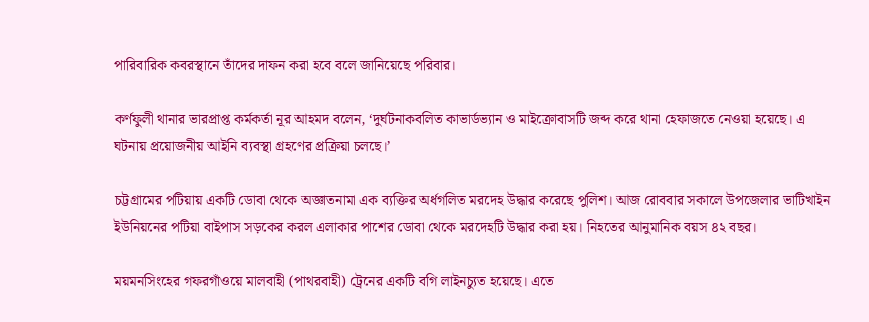পারিবারিক কবরস্থানে তাঁদের দাফন করা হবে বলে জানিয়েছে পরিবার।

কর্ণফুলী থানার ভারপ্রাপ্ত কর্মকর্তা নূর আহমদ বলেন, ‘দুর্ঘটনাকবলিত কাভার্ডভ্যান ও মাইক্রোবাসটি জব্দ করে থানা হেফাজতে নেওয়া হয়েছে। এ ঘটনায় প্রয়োজনীয় আইনি ব্যবস্থা গ্রহণের প্রক্রিয়া চলছে।’

চট্টগ্রামের পটিয়ায় একটি ডোবা থেকে অজ্ঞাতনামা এক ব্যক্তির অর্ধগলিত মরদেহ উদ্ধার করেছে পুলিশ। আজ রোববার সকালে উপজেলার ভাটিখাইন ইউনিয়নের পটিয়া বাইপাস সড়কের করল এলাকার পাশের ডোবা থেকে মরদেহটি উদ্ধার করা হয়। নিহতের আনুমানিক বয়স ৪২ বছর।

ময়মনসিংহের গফরগাঁওয়ে মালবাহী (পাথরবাহী) ট্রেনের একটি বগি লাইনচ্যুত হয়েছে। এতে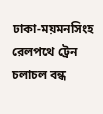ঢাকা-ময়মনসিংহ রেলপথে ট্রেন চলাচল বন্ধ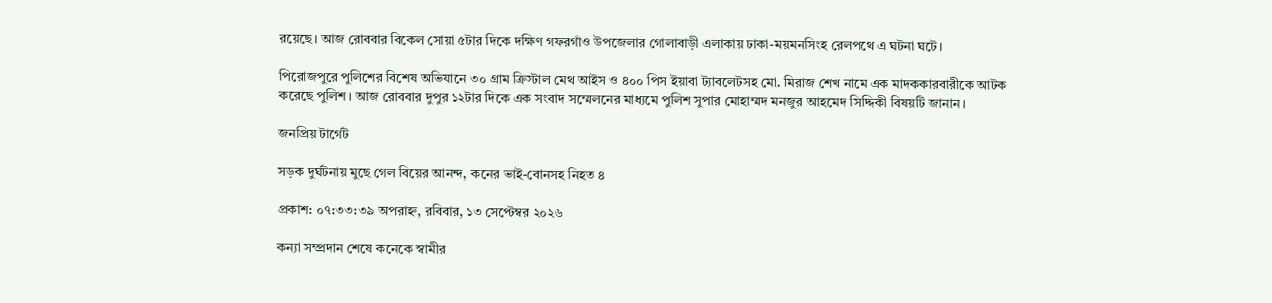রয়েছে। আজ রোববার বিকেল সোয়া ৫টার দিকে দক্ষিণ গফরগাঁও উপজেলার গোলাবাড়ী এলাকায় ঢাকা-ময়মনসিংহ রেলপথে এ ঘটনা ঘটে।

পিরোজপুরে পুলিশের বিশেষ অভিযানে ৩০ গ্রাম ক্রিস্টাল মেথ আইস ও ৪০০ পিস ইয়াবা ট্যাবলেটসহ মো. মিরাজ শেখ নামে এক মাদককারবারীকে আটক করেছে পুলিশ। আজ রোববার দুপুর ১২টার দিকে এক সংবাদ সম্মেলনের মাধ্যমে পুলিশ সুপার মোহাম্মদ মনজুর আহমেদ সিদ্দিকী বিষয়টি জানান।

জনপ্রিয় টার্গেট

সড়ক দুর্ঘটনায় মুছে গেল বিয়ের আনন্দ, কনের ভাই-বোনসহ নিহত ৪

প্রকাশ: ০৭:৩৩:৩৯ অপরাহ্ন, রবিবার, ১৩ সেপ্টেম্বর ২০২৬

কন্যা সম্প্রদান শেষে কনেকে স্বামীর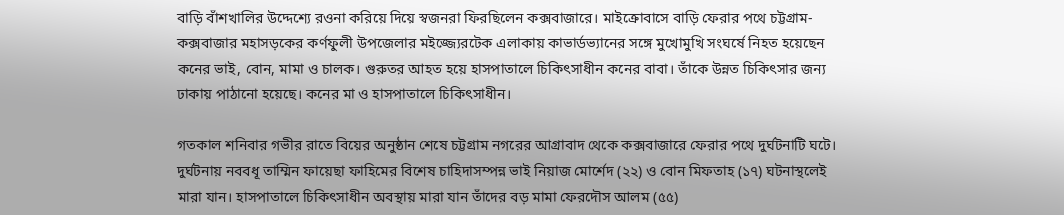বাড়ি বাঁশখালির উদ্দেশ্যে রওনা করিয়ে দিয়ে স্বজনরা ফিরছিলেন কক্সবাজারে। মাইক্রোবাসে বাড়ি ফেরার পথে চট্টগ্রাম-কক্সবাজার মহাসড়কের কর্ণফুলী উপজেলার মইজ্জ্যেরটেক এলাকায় কাভার্ডভ্যানের সঙ্গে মুখোমুখি সংঘর্ষে নিহত হয়েছেন কনের ভাই, বোন, মামা ও চালক। গুরুতর আহত হয়ে হাসপাতালে চিকিৎসাধীন কনের বাবা। তাঁকে উন্নত চিকিৎসার জন্য ঢাকায় পাঠানো হয়েছে। কনের মা ও হাসপাতালে চিকিৎসাধীন।

গতকাল শনিবার গভীর রাতে বিয়ের অনুষ্ঠান শেষে চট্টগ্রাম নগরের আগ্রাবাদ থেকে কক্সবাজারে ফেরার পথে দুর্ঘটনাটি ঘটে। দুর্ঘটনায় নববধূ তাম্মিন ফায়েছা ফাহিমের বিশেষ চাহিদাসম্পন্ন ভাই নিয়াজ মোর্শেদ (২২) ও বোন মিফতাহ (১৭) ঘটনাস্থলেই মারা যান। হাসপাতালে চিকিৎসাধীন অবস্থায় মারা যান তাঁদের বড় মামা ফেরদৌস আলম (৫৫)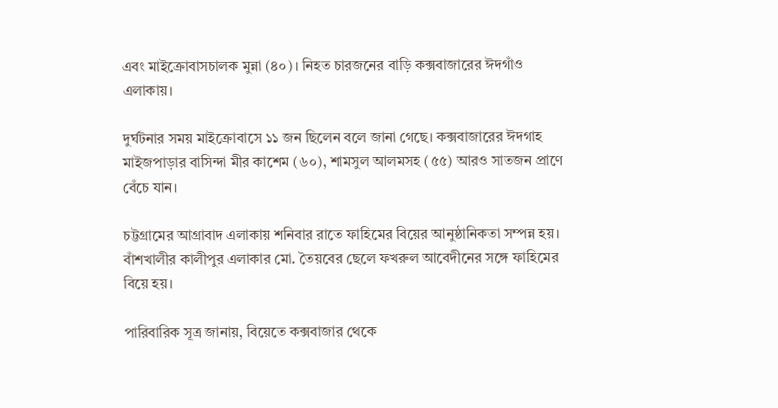এবং মাইক্রোবাসচালক মুন্না (৪০)। নিহত চারজনের বাড়ি কক্সবাজারের ঈদগাঁও এলাকায়।

দুর্ঘটনার সময় মাইক্রোবাসে ১১ জন ছিলেন বলে জানা গেছে। কক্সবাজারের ঈদগাহ মাইজপাড়ার বাসিন্দা মীর কাশেম (৬০), শামসুল আলমসহ (৫৫) আরও সাতজন প্রাণে বেঁচে যান।

চট্টগ্রামের আগ্রাবাদ এলাকায় শনিবার রাতে ফাহিমের বিয়ের আনুষ্ঠানিকতা সম্পন্ন হয়। বাঁশখালীর কালীপুর এলাকার মো. তৈয়বের ছেলে ফখরুল আবেদীনের সঙ্গে ফাহিমের বিয়ে হয়।

পারিবারিক সূত্র জানায়, বিয়েতে কক্সবাজার থেকে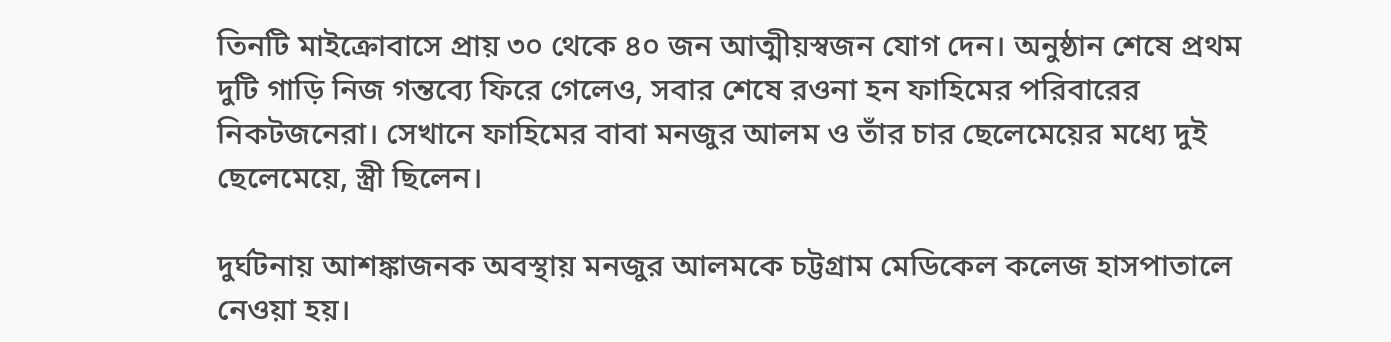তিনটি মাইক্রোবাসে প্রায় ৩০ থেকে ৪০ জন আত্মীয়স্বজন যোগ দেন। অনুষ্ঠান শেষে প্রথম দুটি গাড়ি নিজ গন্তব্যে ফিরে গেলেও, সবার শেষে রওনা হন ফাহিমের পরিবারের নিকটজনেরা। সেখানে ফাহিমের বাবা মনজুর আলম ও তাঁর চার ছেলেমেয়ের মধ্যে দুই ছেলেমেয়ে, স্ত্রী ছিলেন।

দুর্ঘটনায় আশঙ্কাজনক অবস্থায় মনজুর আলমকে চট্টগ্রাম মেডিকেল কলেজ হাসপাতালে নেওয়া হয়।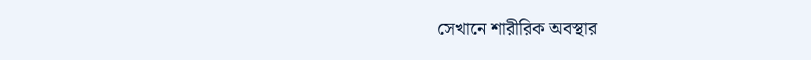সেখানে শারীরিক অবস্থার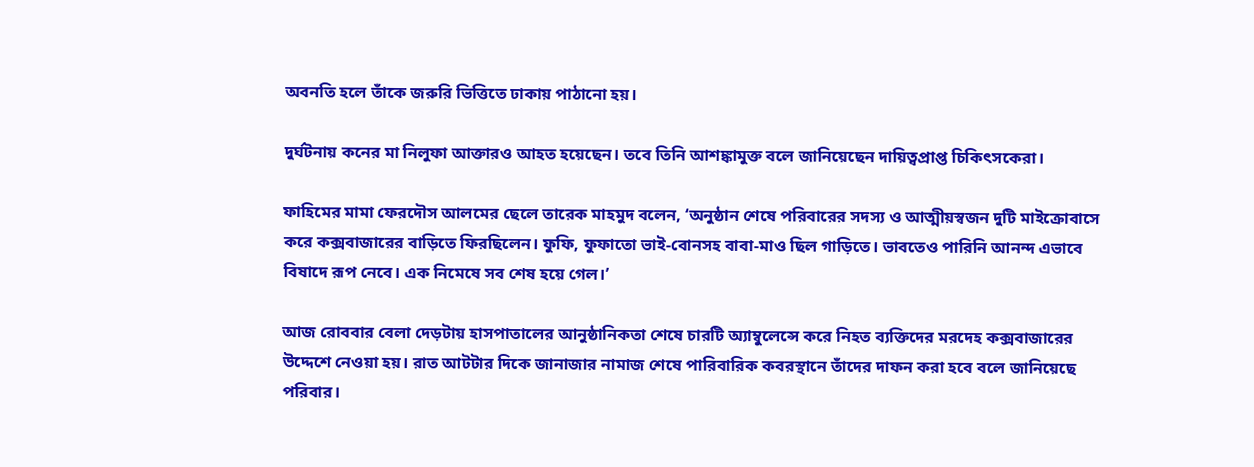অবনতি হলে তাঁকে জরুরি ভিত্তিতে ঢাকায় পাঠানো হয়।

দুর্ঘটনায় কনের মা নিলুফা আক্তারও আহত হয়েছেন। তবে তিনি আশঙ্কামুক্ত বলে জানিয়েছেন দায়িত্বপ্রাপ্ত চিকিৎসকেরা।

ফাহিমের মামা ফেরদৌস আলমের ছেলে তারেক মাহমুদ বলেন, ‘অনুষ্ঠান শেষে পরিবারের সদস্য ও আত্মীয়স্বজন দুটি মাইক্রোবাসে করে কক্সবাজারের বাড়িতে ফিরছিলেন। ফুফি, ফুফাতো ভাই-বোনসহ বাবা-মাও ছিল গাড়িতে। ভাবতেও পারিনি আনন্দ এভাবে বিষাদে রূপ নেবে। এক নিমেষে সব শেষ হয়ে গেল।’

আজ রোববার বেলা দেড়টায় হাসপাতালের আনুষ্ঠানিকতা শেষে চারটি অ্যাম্বুলেন্সে করে নিহত ব্যক্তিদের মরদেহ কক্সবাজারের উদ্দেশে নেওয়া হয়। রাত আটটার দিকে জানাজার নামাজ শেষে পারিবারিক কবরস্থানে তাঁদের দাফন করা হবে বলে জানিয়েছে পরিবার।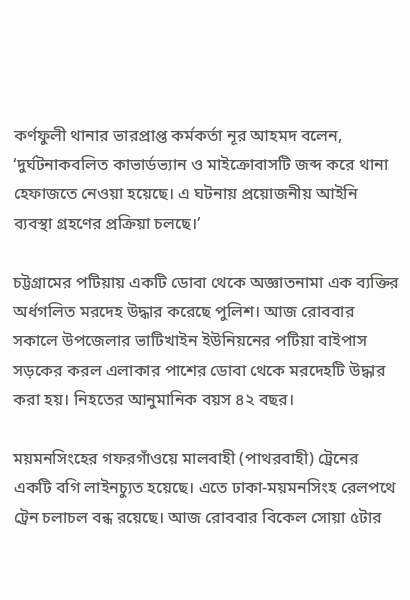কর্ণফুলী থানার ভারপ্রাপ্ত কর্মকর্তা নূর আহমদ বলেন, ‘দুর্ঘটনাকবলিত কাভার্ডভ্যান ও মাইক্রোবাসটি জব্দ করে থানা হেফাজতে নেওয়া হয়েছে। এ ঘটনায় প্রয়োজনীয় আইনি ব্যবস্থা গ্রহণের প্রক্রিয়া চলছে।’

চট্টগ্রামের পটিয়ায় একটি ডোবা থেকে অজ্ঞাতনামা এক ব্যক্তির অর্ধগলিত মরদেহ উদ্ধার করেছে পুলিশ। আজ রোববার সকালে উপজেলার ভাটিখাইন ইউনিয়নের পটিয়া বাইপাস সড়কের করল এলাকার পাশের ডোবা থেকে মরদেহটি উদ্ধার করা হয়। নিহতের আনুমানিক বয়স ৪২ বছর।

ময়মনসিংহের গফরগাঁওয়ে মালবাহী (পাথরবাহী) ট্রেনের একটি বগি লাইনচ্যুত হয়েছে। এতে ঢাকা-ময়মনসিংহ রেলপথে ট্রেন চলাচল বন্ধ রয়েছে। আজ রোববার বিকেল সোয়া ৫টার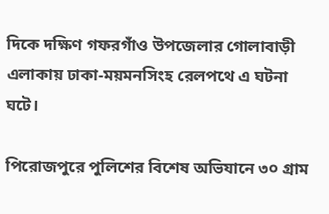দিকে দক্ষিণ গফরগাঁও উপজেলার গোলাবাড়ী এলাকায় ঢাকা-ময়মনসিংহ রেলপথে এ ঘটনা ঘটে।

পিরোজপুরে পুলিশের বিশেষ অভিযানে ৩০ গ্রাম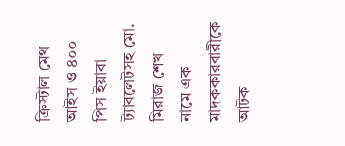ক্রিস্টাল মেথ আইস ও ৪০০ পিস ইয়াবা ট্যাবলেটসহ মো. মিরাজ শেখ নামে এক মাদককারবারীকে আটক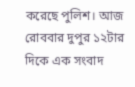করেছে পুলিশ। আজ রোববার দুপুর ১২টার দিকে এক সংবাদ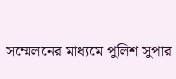সম্মেলনের মাধ্যমে পুলিশ সুপার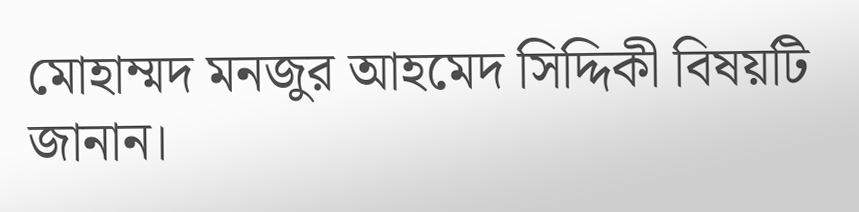মোহাম্মদ মনজুর আহমেদ সিদ্দিকী বিষয়টি জানান।